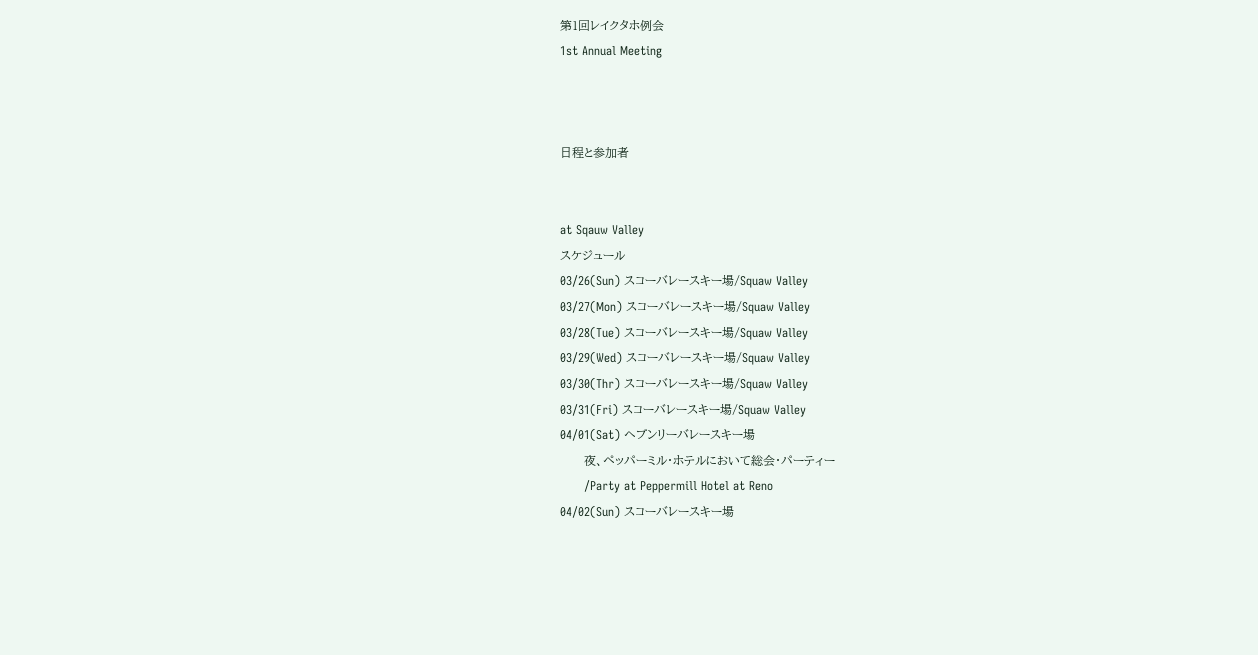第1回レイクタホ例会
1st Annual Meeting



日程と参加者


at Sqauw Valley
スケジュール
03/26(Sun) スコーバレースキー場/Squaw Valley
03/27(Mon) スコーバレースキー場/Squaw Valley
03/28(Tue) スコーバレースキー場/Squaw Valley
03/29(Wed) スコーバレースキー場/Squaw Valley
03/30(Thr) スコーバレースキー場/Squaw Valley
03/31(Fri) スコーバレースキー場/Squaw Valley
04/01(Sat) ヘブンリーバレースキー場
      夜、ペッパーミル・ホテルにおいて総会・パーティー
      /Party at Peppermill Hotel at Reno
04/02(Sun) スコーバレースキー場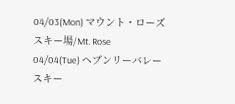04/03(Mon) マウント・ローズスキー場/Mt. Rose
04/04(Tue) ヘブンリーバレースキー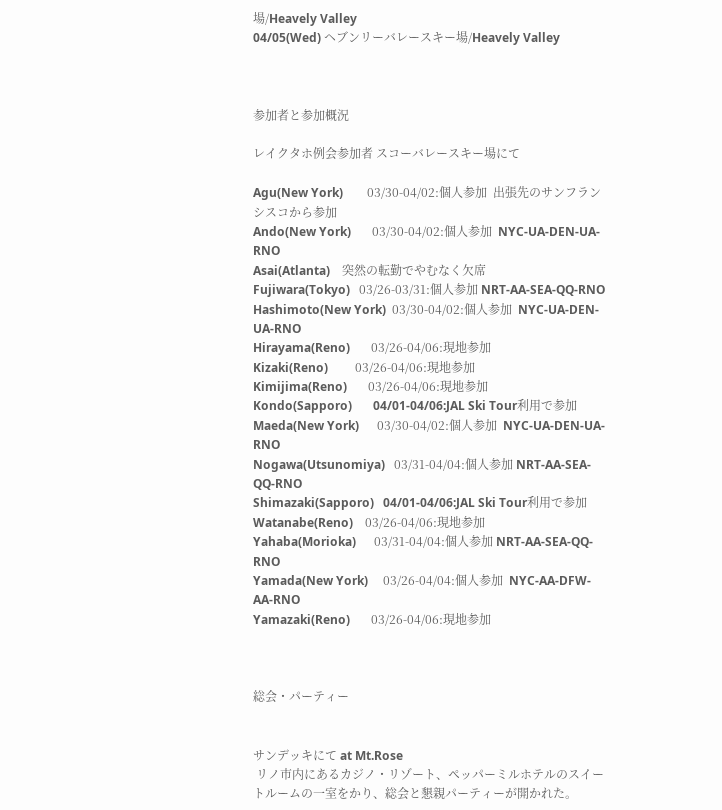場/Heavely Valley
04/05(Wed) ヘブンリーバレースキー場/Heavely Valley



参加者と参加概況

レイクタホ例会参加者 スコーバレースキー場にて

Agu(New York)        03/30-04/02:個人参加  出張先のサンフランシスコから参加
Ando(New York)       03/30-04/02:個人参加  NYC-UA-DEN-UA-RNO
Asai(Atlanta)    突然の転勤でやむなく欠席
Fujiwara(Tokyo)   03/26-03/31:個人参加 NRT-AA-SEA-QQ-RNO
Hashimoto(New York)  03/30-04/02:個人参加  NYC-UA-DEN-UA-RNO
Hirayama(Reno)       03/26-04/06:現地参加
Kizaki(Reno)         03/26-04/06:現地参加
Kimijima(Reno)       03/26-04/06:現地参加
Kondo(Sapporo)       04/01-04/06:JAL Ski Tour利用で参加
Maeda(New York)      03/30-04/02:個人参加  NYC-UA-DEN-UA-RNO
Nogawa(Utsunomiya)   03/31-04/04:個人参加 NRT-AA-SEA-QQ-RNO
Shimazaki(Sapporo)   04/01-04/06:JAL Ski Tour利用で参加
Watanabe(Reno)    03/26-04/06:現地参加
Yahaba(Morioka)      03/31-04/04:個人参加 NRT-AA-SEA-QQ-RNO
Yamada(New York)     03/26-04/04:個人参加  NYC-AA-DFW-AA-RNO
Yamazaki(Reno)       03/26-04/06:現地参加



総会・パーティー


サンデッキにて at Mt.Rose
 リノ市内にあるカジノ・リゾート、ペッパーミルホテルのスイートルームの一室をかり、総会と懇親パーティーが開かれた。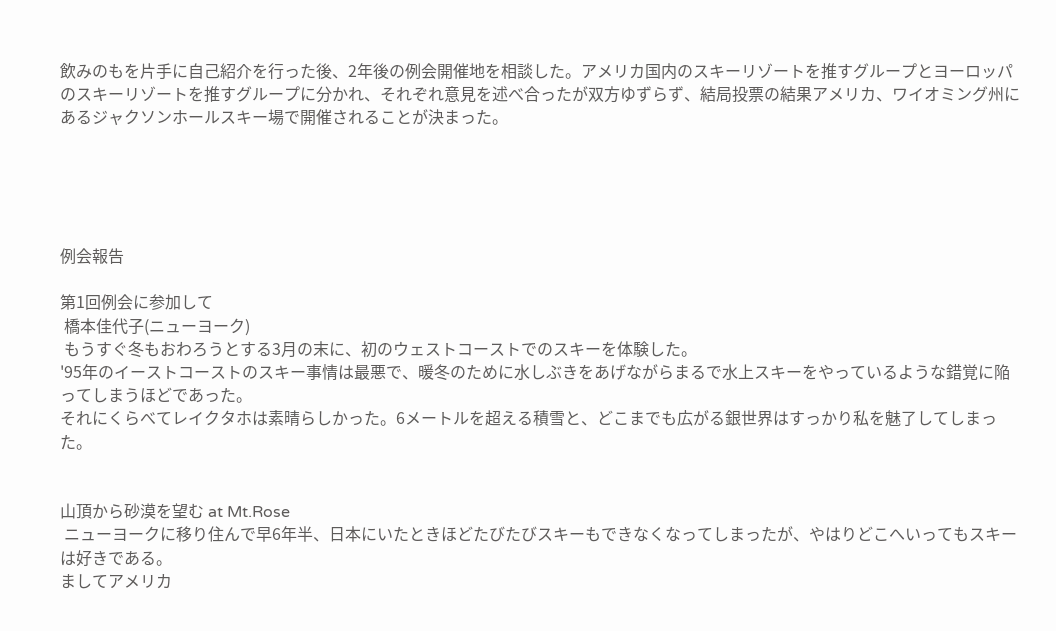飲みのもを片手に自己紹介を行った後、2年後の例会開催地を相談した。アメリカ国内のスキーリゾートを推すグループとヨーロッパのスキーリゾートを推すグループに分かれ、それぞれ意見を述べ合ったが双方ゆずらず、結局投票の結果アメリカ、ワイオミング州にあるジャクソンホールスキー場で開催されることが決まった。





例会報告

第1回例会に参加して
 橋本佳代子(ニューヨーク)
 もうすぐ冬もおわろうとする3月の末に、初のウェストコーストでのスキーを体験した。
'95年のイーストコーストのスキー事情は最悪で、暖冬のために水しぶきをあげながらまるで水上スキーをやっているような錯覚に陥ってしまうほどであった。
それにくらべてレイクタホは素晴らしかった。6メートルを超える積雪と、どこまでも広がる銀世界はすっかり私を魅了してしまった。


山頂から砂漠を望む at Mt.Rose
 ニューヨークに移り住んで早6年半、日本にいたときほどたびたびスキーもできなくなってしまったが、やはりどこへいってもスキーは好きである。
ましてアメリカ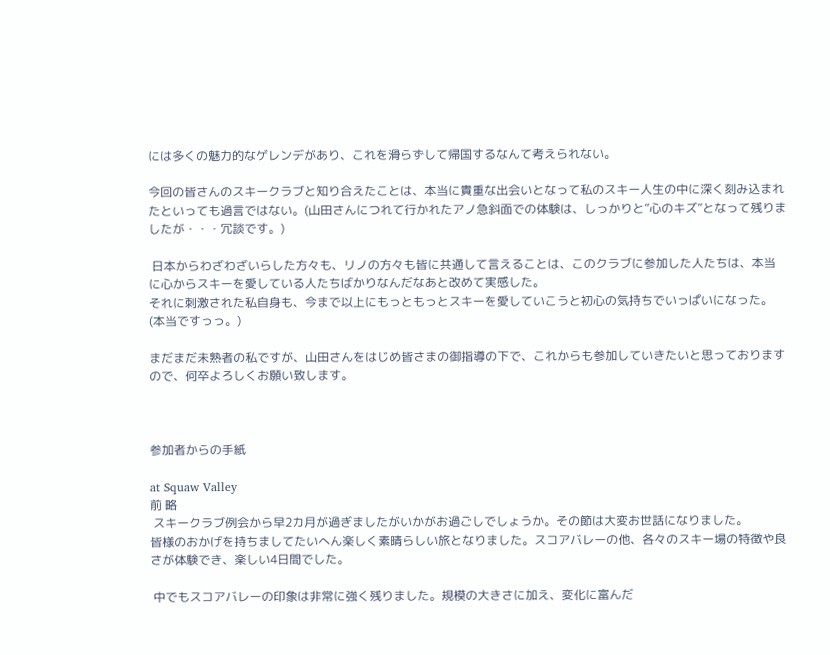には多くの魅力的なゲレンデがあり、これを滑らずして帰国するなんて考えられない。

今回の皆さんのスキークラブと知り合えたことは、本当に貴重な出会いとなって私のスキー人生の中に深く刻み込まれたといっても過言ではない。(山田さんにつれて行かれたアノ急斜面での体験は、しっかりと”心のキズ”となって残りましたが・・・冗談です。)

 日本からわざわざいらした方々も、リノの方々も皆に共通して言えることは、このクラブに参加した人たちは、本当に心からスキーを愛している人たちばかりなんだなあと改めて実感した。
それに刺激された私自身も、今まで以上にもっともっとスキーを愛していこうと初心の気持ちでいっぱいになった。(本当ですっっ。)

まだまだ未熟者の私ですが、山田さんをはじめ皆さまの御指導の下で、これからも参加していきたいと思っておりますので、何卒よろしくお願い致します。



参加者からの手紙

at Squaw Valley
前 略
 スキークラブ例会から早2カ月が過ぎましたがいかがお過ごしでしょうか。その節は大変お世話になりました。
皆様のおかげを持ちましてたいへん楽しく素晴らしい旅となりました。スコアバレーの他、各々のスキー場の特徴や良さが体験でき、楽しい4日間でした。

 中でもスコアバレーの印象は非常に強く残りました。規模の大きさに加え、変化に富んだ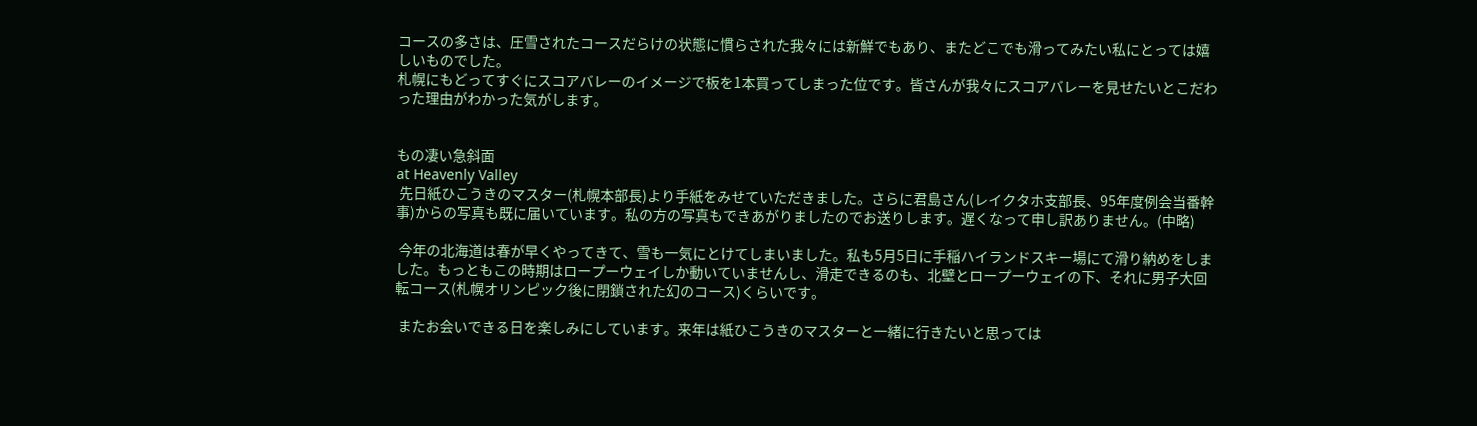コースの多さは、圧雪されたコースだらけの状態に慣らされた我々には新鮮でもあり、またどこでも滑ってみたい私にとっては嬉しいものでした。
札幌にもどってすぐにスコアバレーのイメージで板を1本買ってしまった位です。皆さんが我々にスコアバレーを見せたいとこだわった理由がわかった気がします。


もの凄い急斜面
at Heavenly Valley
 先日紙ひこうきのマスター(札幌本部長)より手紙をみせていただきました。さらに君島さん(レイクタホ支部長、95年度例会当番幹事)からの写真も既に届いています。私の方の写真もできあがりましたのでお送りします。遅くなって申し訳ありません。(中略)

 今年の北海道は春が早くやってきて、雪も一気にとけてしまいました。私も5月5日に手稲ハイランドスキー場にて滑り納めをしました。もっともこの時期はロープーウェイしか動いていませんし、滑走できるのも、北壁とロープーウェイの下、それに男子大回転コース(札幌オリンピック後に閉鎖された幻のコース)くらいです。

 またお会いできる日を楽しみにしています。来年は紙ひこうきのマスターと一緒に行きたいと思っては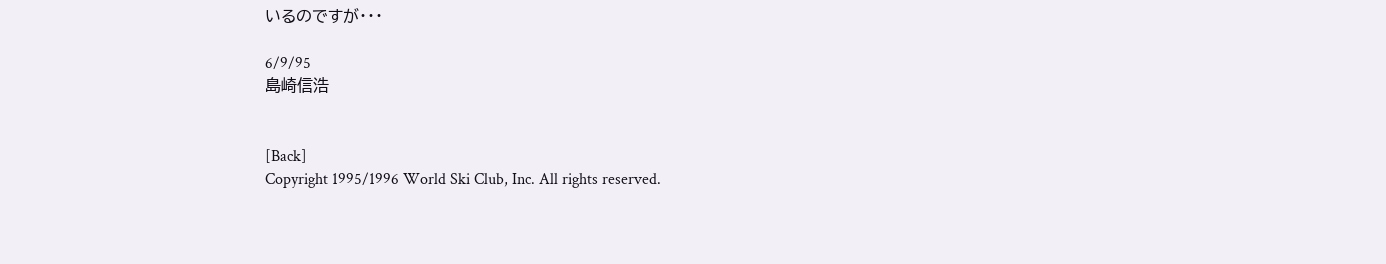いるのですが・・・

6/9/95
島崎信浩


[Back]
Copyright 1995/1996 World Ski Club, Inc. All rights reserved.